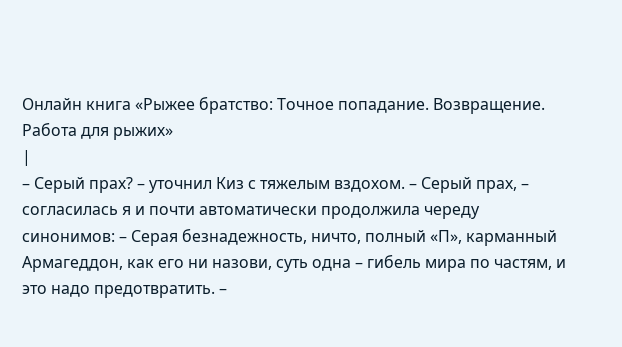Онлайн книга «Рыжее братство: Точное попадание. Возвращение. Работа для рыжих»
|
– Серый прах? – уточнил Киз с тяжелым вздохом. – Серый прах, – согласилась я и почти автоматически продолжила череду синонимов: – Серая безнадежность, ничто, полный «П», карманный Армагеддон, как его ни назови, суть одна – гибель мира по частям, и это надо предотвратить. –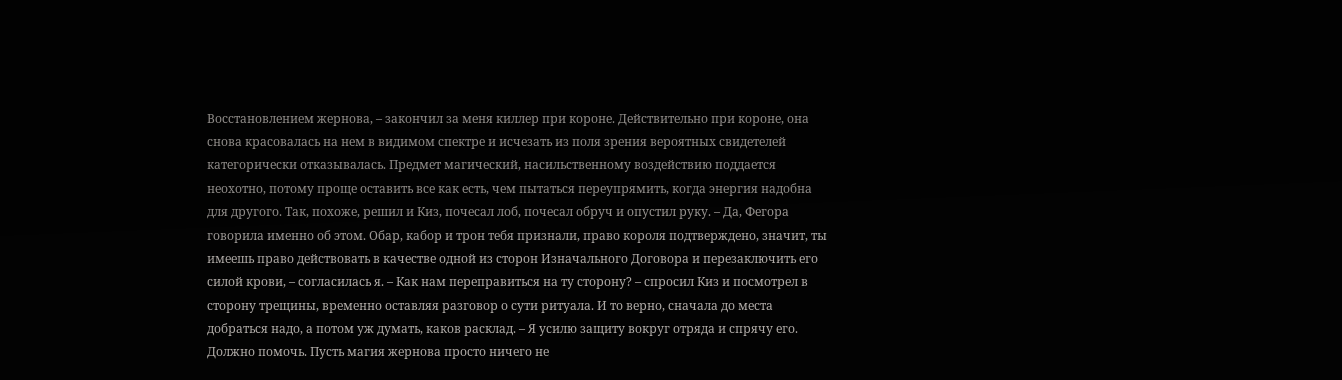Восстановлением жернова, – закончил за меня киллер при короне. Действительно при короне, она снова красовалась на нем в видимом спектре и исчезать из поля зрения вероятных свидетелей категорически отказывалась. Предмет магический, насильственному воздействию поддается неохотно, потому проще оставить все как есть, чем пытаться переупрямить, когда энергия надобна для другого. Так, похоже, решил и Киз, почесал лоб, почесал обруч и опустил руку. – Да, Фегора говорила именно об этом. Обар, кабор и трон тебя признали, право короля подтверждено, значит, ты имеешь право действовать в качестве одной из сторон Изначального Договора и перезаключить его силой крови, – согласилась я. – Как нам переправиться на ту сторону? – спросил Киз и посмотрел в сторону трещины, временно оставляя разговор о сути ритуала. И то верно, сначала до места добраться надо, а потом уж думать, каков расклад. – Я усилю защиту вокруг отряда и спрячу его. Должно помочь. Пусть магия жернова просто ничего не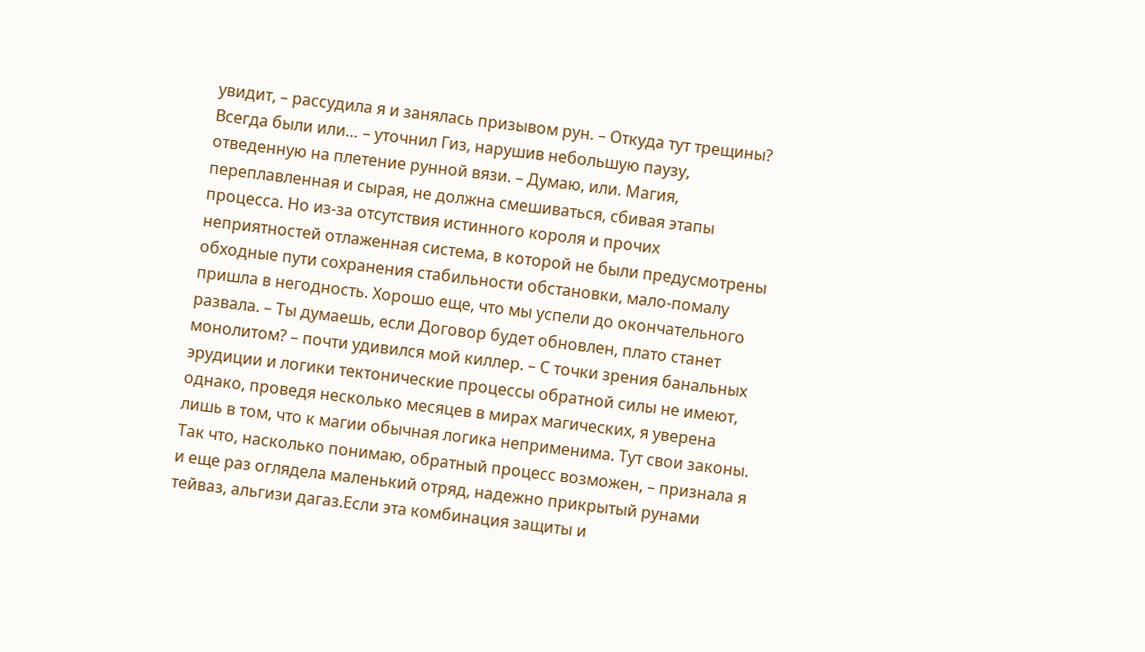увидит, – рассудила я и занялась призывом рун. – Откуда тут трещины? Всегда были или… – уточнил Гиз, нарушив небольшую паузу, отведенную на плетение рунной вязи. – Думаю, или. Магия, переплавленная и сырая, не должна смешиваться, сбивая этапы процесса. Но из-за отсутствия истинного короля и прочих неприятностей отлаженная система, в которой не были предусмотрены обходные пути сохранения стабильности обстановки, мало-помалу пришла в негодность. Хорошо еще, что мы успели до окончательного развала. – Ты думаешь, если Договор будет обновлен, плато станет монолитом? – почти удивился мой киллер. – С точки зрения банальных эрудиции и логики тектонические процессы обратной силы не имеют, однако, проведя несколько месяцев в мирах магических, я уверена лишь в том, что к магии обычная логика неприменима. Тут свои законы. Так что, насколько понимаю, обратный процесс возможен, – признала я и еще раз оглядела маленький отряд, надежно прикрытый рунами тейваз, альгизи дагаз.Если эта комбинация защиты и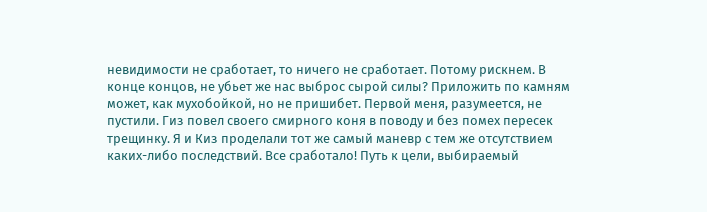невидимости не сработает, то ничего не сработает. Потому рискнем. В конце концов, не убьет же нас выброс сырой силы? Приложить по камням может, как мухобойкой, но не пришибет. Первой меня, разумеется, не пустили. Гиз повел своего смирного коня в поводу и без помех пересек трещинку. Я и Киз проделали тот же самый маневр с тем же отсутствием каких-либо последствий. Все сработало! Путь к цели, выбираемый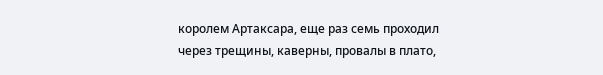королем Артаксара, еще раз семь проходил через трещины, каверны, провалы в плато,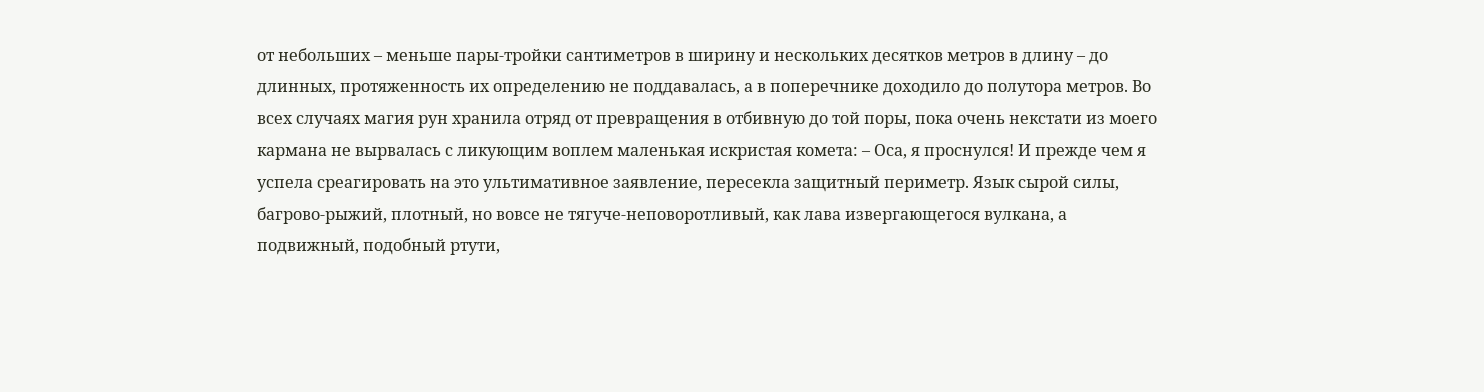от небольших – меньше пары-тройки сантиметров в ширину и нескольких десятков метров в длину – до длинных, протяженность их определению не поддавалась, а в поперечнике доходило до полутора метров. Во всех случаях магия рун хранила отряд от превращения в отбивную до той поры, пока очень некстати из моего кармана не вырвалась с ликующим воплем маленькая искристая комета: – Оса, я проснулся! И прежде чем я успела среагировать на это ультимативное заявление, пересекла защитный периметр. Язык сырой силы, багрово-рыжий, плотный, но вовсе не тягуче-неповоротливый, как лава извергающегося вулкана, а подвижный, подобный ртути,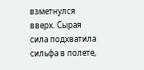взметнулся вверх. Сырая сила подхватила сильфа в полете,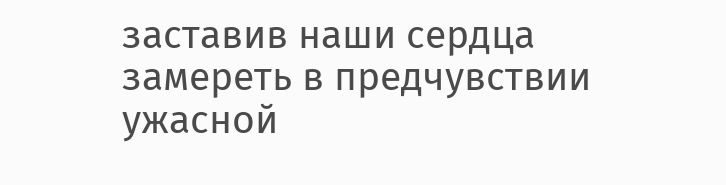заставив наши сердца замереть в предчувствии ужасной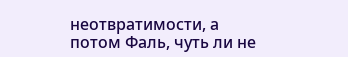неотвратимости, а потом Фаль, чуть ли не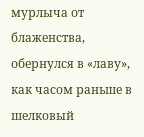мурлыча от блаженства, обернулся в «лаву», как часом раньше в шелковый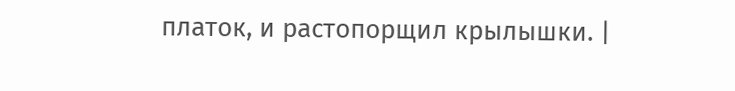платок, и растопорщил крылышки. |